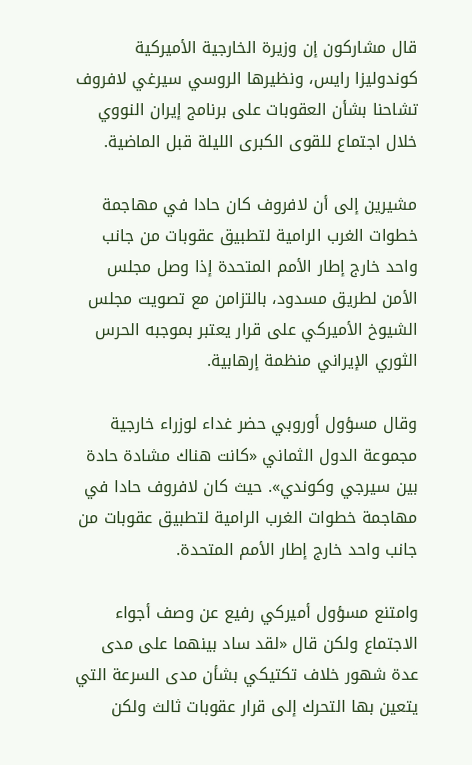قال مشاركون إن وزيرة الخارجية الأميركية كوندوليزا رايس، ونظيرها الروسي سيرغي لافروف تشاحنا بشأن العقوبات على برنامج إيران النووي خلال اجتماع للقوى الكبرى الليلة قبل الماضية.

مشيرين إلى أن لافروف كان حادا في مهاجمة خطوات الغرب الرامية لتطبيق عقوبات من جانب واحد خارج إطار الأمم المتحدة إذا وصل مجلس الأمن لطريق مسدود، بالتزامن مع تصويت مجلس الشيوخ الأميركي على قرار يعتبر بموجبه الحرس الثوري الإيراني منظمة إرهابية.

وقال مسؤول أوروبي حضر غداء لوزراء خارجية مجموعة الدول الثماني «كانت هناك مشادة حادة بين سيرجي وكوندي». حيث كان لافروف حادا في مهاجمة خطوات الغرب الرامية لتطبيق عقوبات من جانب واحد خارج إطار الأمم المتحدة.

وامتنع مسؤول أميركي رفيع عن وصف أجواء الاجتماع ولكن قال «لقد ساد بينهما على مدى عدة شهور خلاف تكتيكي بشأن مدى السرعة التي يتعين بها التحرك إلى قرار عقوبات ثالث ولكن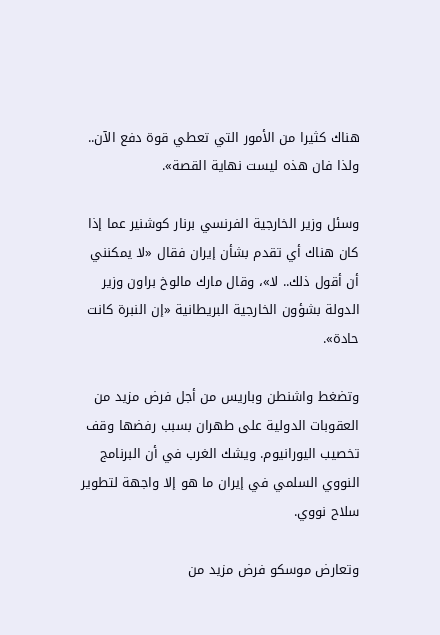هناك كثيرا من الأمور التي تعطي قوة دفع الآن.. ولذا فان هذه ليست نهاية القصة».

وسئل وزير الخارجية الفرنسي برنار كوشنير عما إذا كان هناك أي تقدم بشأن إيران فقال «لا يمكنني أن أقول ذلك.. لا»، وقال مارك مالوخ براون وزير الدولة بشؤون الخارجية البريطانية «إن النبرة كانت حادة».

وتضغط واشنطن وباريس من أجل فرض مزيد من العقوبات الدولية على طهران بسبب رفضها وقف تخصيب اليورانيوم. ويشك الغرب في أن البرنامج النووي السلمي في إيران ما هو إلا واجهة لتطوير سلاح نووي.

وتعارض موسكو فرض مزيد من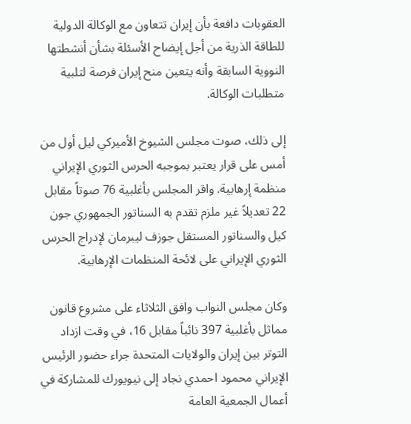العقوبات دافعة بأن إيران تتعاون مع الوكالة الدولية للطاقة الذرية من أجل إيضاح الأسئلة بشأن أنشطتها النووية السابقة وأنه يتعين منح إيران فرصة لتلبية متطلبات الوكالة.

إلى ذلك، صوت مجلس الشيوخ الأميركي ليل أول من أمس على قرار يعتبر بموجبه الحرس الثوري الإيراني منظمة إرهابية. واقر المجلس بأغلبية 76 صوتاً مقابل 22 تعديلاً غير ملزم تقدم به السناتور الجمهوري جون كيل والسناتور المستقل جوزف ليبرمان لإدراج الحرس الثوري الإيراني على لائحة المنظمات الإرهابية.

وكان مجلس النواب وافق الثلاثاء على مشروع قانون مماثل بأغلبية 397 نائباً مقابل 16، في وقت ازداد التوتر بين إيران والولايات المتحدة جراء حضور الرئيس الإيراني محمود احمدي نجاد إلى نيويورك للمشاركة في أعمال الجمعية العامة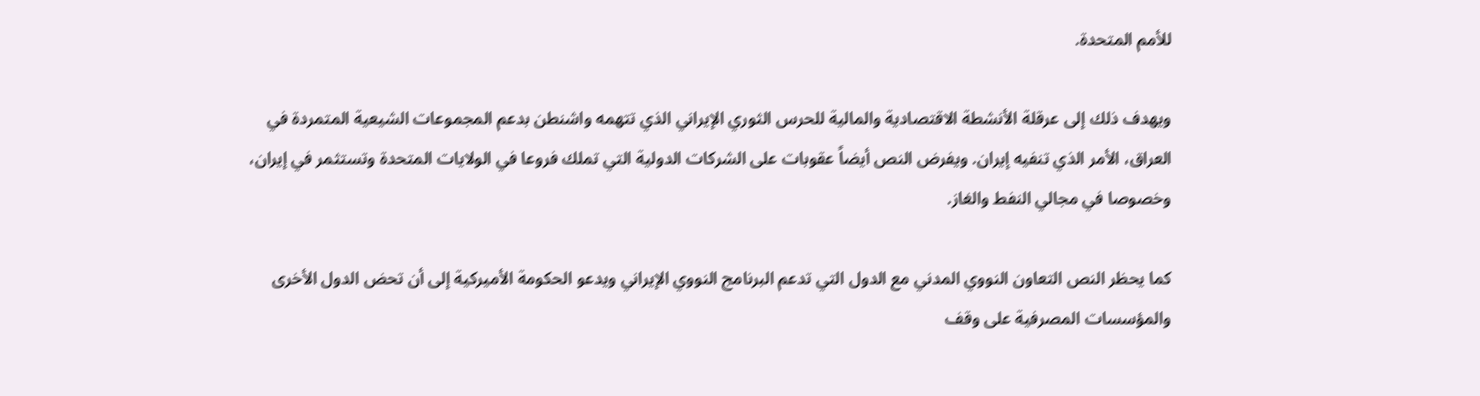للأمم المتحدة.

ويهدف ذلك إلى عرقلة الأنشطة الاقتصادية والمالية للحرس الثوري الإيراني الذي تتهمه واشنطن بدعم المجموعات الشيعية المتمردة في العراق، الأمر الذي تنفيه إيران. ويفرض النص أيضاً عقوبات على الشركات الدولية التي تملك فروعا في الولايات المتحدة وتستثمر في إيران، وخصوصا في مجالي النفط والغاز.

كما يحظر النص التعاون النووي المدني مع الدول التي تدعم البرنامج النووي الإيراني ويدعو الحكومة الأميركية إلى أن تحض الدول الأخرى والمؤسسات المصرفية على وقف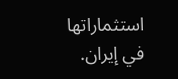استثماراتها في إيران.